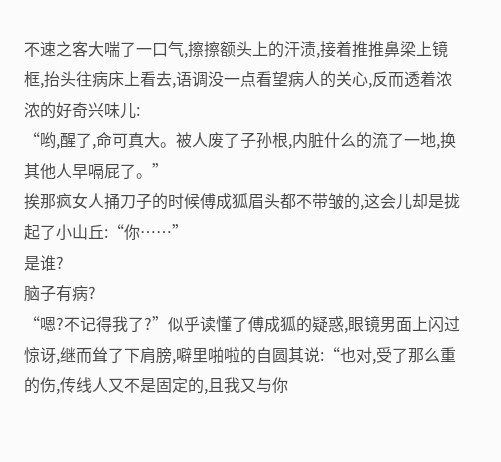不速之客大喘了一口气,擦擦额头上的汗渍,接着推推鼻梁上镜框,抬头往病床上看去,语调没一点看望病人的关心,反而透着浓浓的好奇兴味儿:
“哟,醒了,命可真大。被人废了子孙根,内脏什么的流了一地,换其他人早嗝屁了。”
挨那疯女人捅刀子的时候傅成狐眉头都不带皱的,这会儿却是拢起了小山丘:“你……”
是谁?
脑子有病?
“嗯?不记得我了?”似乎读懂了傅成狐的疑惑,眼镜男面上闪过惊讶,继而耸了下肩膀,噼里啪啦的自圆其说:“也对,受了那么重的伤,传线人又不是固定的,且我又与你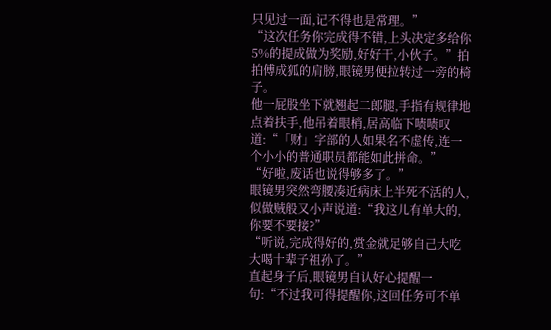只见过一面,记不得也是常理。”
“这次任务你完成得不错,上头决定多给你5%的提成做为奖励,好好干,小伙子。”拍拍傅成狐的肩膀,眼镜男便拉转过一旁的椅子。
他一屁股坐下就翘起二郎腿,手指有规律地点着扶手,他吊着眼梢,居高临下啧啧叹道:“「财」字部的人如果名不虚传,连一个小小的普通职员都能如此拼命。”
“好啦,废话也说得够多了。”
眼镜男突然弯腰凑近病床上半死不活的人,似做贼般又小声说道:“我这儿有单大的,你要不要接?”
“听说,完成得好的,赏金就足够自己大吃大喝十辈子祖孙了。”
直起身子后,眼镜男自认好心提醒一句:“不过我可得提醒你,这回任务可不单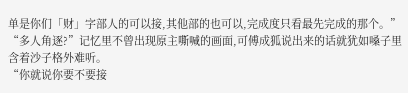单是你们「财」字部人的可以接,其他部的也可以,完成度只看最先完成的那个。”
“多人角逐?”记忆里不曾出现原主嘶喊的画面,可傅成狐说出来的话就犹如嗓子里含着沙子格外难听。
“你就说你要不要接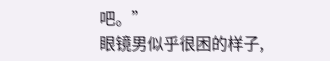吧。”
眼镜男似乎很困的样子,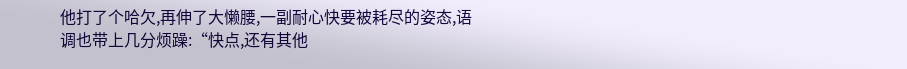他打了个哈欠,再伸了大懒腰,一副耐心快要被耗尽的姿态,语调也带上几分烦躁:“快点,还有其他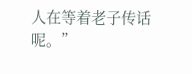人在等着老子传话呢。”